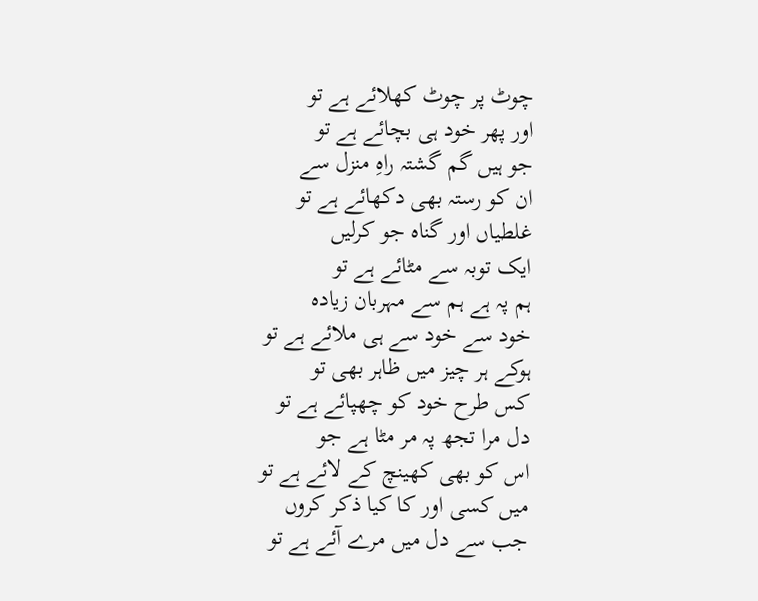چوٹ پر چوٹ کھلائے ہے تو
اور پھر خود ہی بچائے ہے تو
جو ہیں گم گشتہ راہِ منزل سے
ان کو رستہ بھی دکھائے ہے تو
غلطیاں اور گناہ جو کرلیں
ایک توبہ سے مٹائے ہے تو
ہم پہ ہے ہم سے مہربان زیادہ
خود سے خود سے ہی ملائے ہے تو
ہوکے ہر چیز میں ظاہر بھی تو
کس طرح خود کو چھپائے ہے تو
دل مرا تجھ پہ مر مٹا ہے جو
اس کو بھی کھینچ کے لائے ہے تو
میں کسی اور کا کیا ذکر کروں
جب سے دل میں مرے آئے ہے تو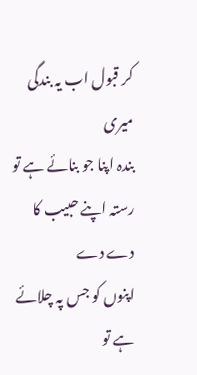کر قبول اب یہ بندگی میری
بندہ اپنا جو بنائے ہے تو
رستہ اپنے حبیب کا دے دے
اپنوں کو جس پہ چلائے ہے تو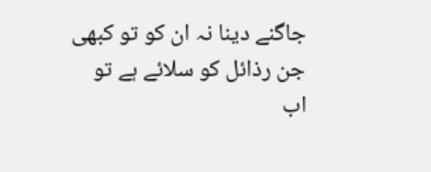جاگنے دینا نہ ان کو تو کبھی
جن رذائل کو سلائے ہے تو
اب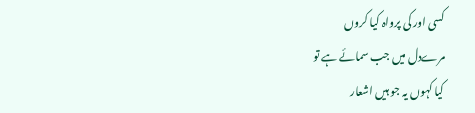کسی اور کی پرواہ کیا کروں
مرےدل میں جب سمائے ہے تو
کیا کہوں یہ جو ہیں اشعار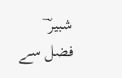شبیر ؔ
فضل سے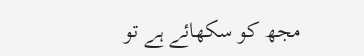مجھ کو سکھائے ہے تو